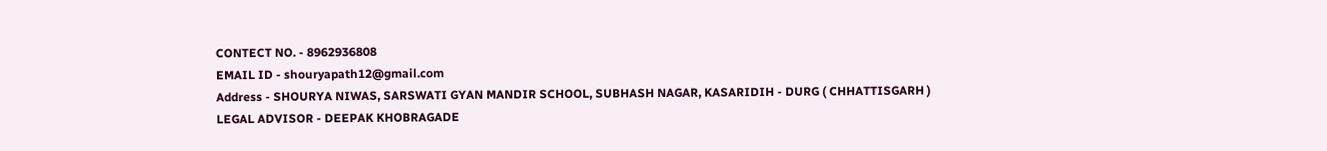CONTECT NO. - 8962936808
EMAIL ID - shouryapath12@gmail.com
Address - SHOURYA NIWAS, SARSWATI GYAN MANDIR SCHOOL, SUBHASH NAGAR, KASARIDIH - DURG ( CHHATTISGARH )
LEGAL ADVISOR - DEEPAK KHOBRAGADE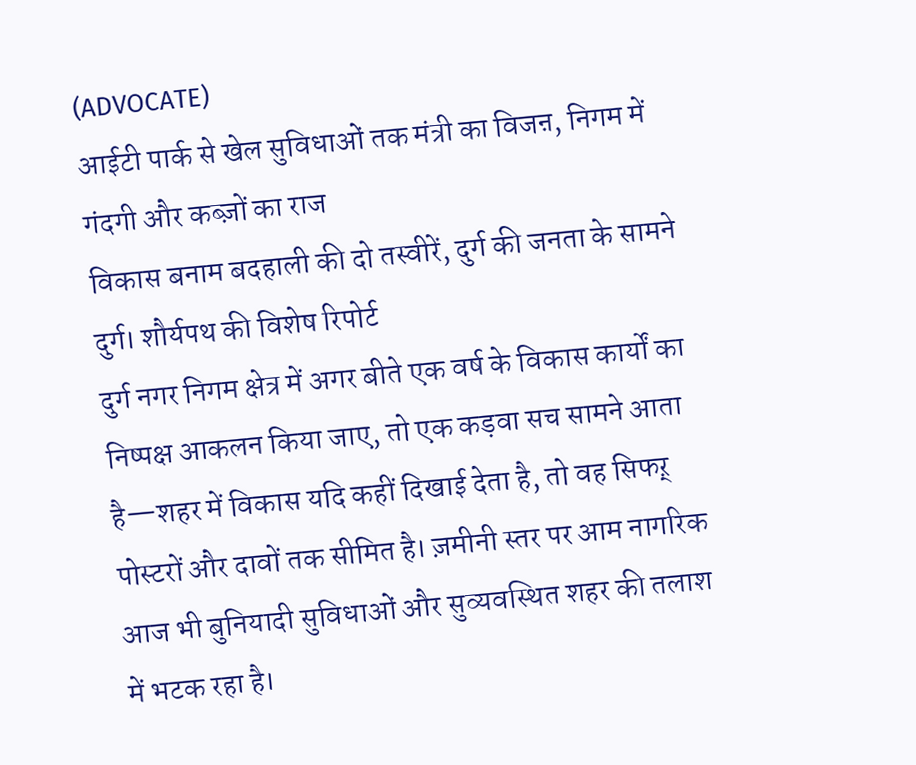(ADVOCATE)
आईटी पार्क से खेल सुविधाओं तक मंत्री का विजऩ, निगम में गंदगी और कब्ज़ों का राज
विकास बनाम बदहाली की दो तस्वीरें, दुर्ग की जनता के सामने
दुर्ग। शौर्यपथ की विशेष रिपोर्ट
दुर्ग नगर निगम क्षेत्र में अगर बीते एक वर्ष के विकास कार्यों का निष्पक्ष आकलन किया जाए, तो एक कड़वा सच सामने आता है—शहर में विकास यदि कहीं दिखाई देता है, तो वह सिफऱ् पोस्टरों और दावों तक सीमित है। ज़मीनी स्तर पर आम नागरिक आज भी बुनियादी सुविधाओं और सुव्यवस्थित शहर की तलाश में भटक रहा है।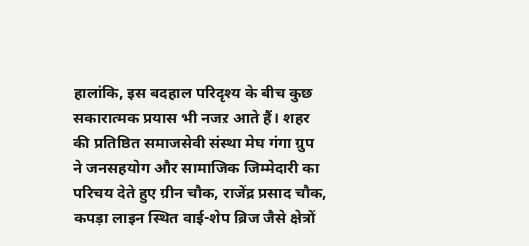हालांकि, इस बदहाल परिदृश्य के बीच कुछ सकारात्मक प्रयास भी नजऱ आते हैं। शहर की प्रतिष्ठित समाजसेवी संस्था मेघ गंगा ग्रुप ने जनसहयोग और सामाजिक जिम्मेदारी का परिचय देते हुए ग्रीन चौक, राजेंद्र प्रसाद चौक, कपड़ा लाइन स्थित वाई-शेप ब्रिज जैसे क्षेत्रों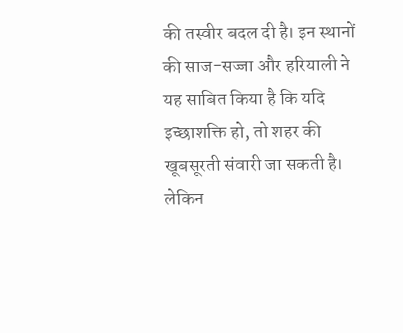की तस्वीर बदल दी है। इन स्थानों की साज-सज्जा और हरियाली ने यह साबित किया है कि यदि इच्छाशक्ति हो, तो शहर की खूबसूरती संवारी जा सकती है।
लेकिन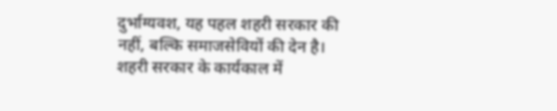दुर्भाग्यवश, यह पहल शहरी सरकार की नहीं, बल्कि समाजसेवियों की देन है।
शहरी सरकार के कार्यकाल में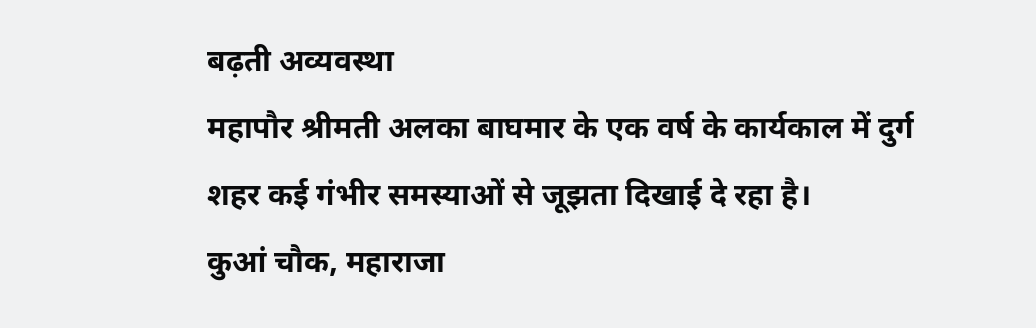बढ़ती अव्यवस्था
महापौर श्रीमती अलका बाघमार के एक वर्ष के कार्यकाल में दुर्ग शहर कई गंभीर समस्याओं से जूझता दिखाई दे रहा है।
कुआं चौक, महाराजा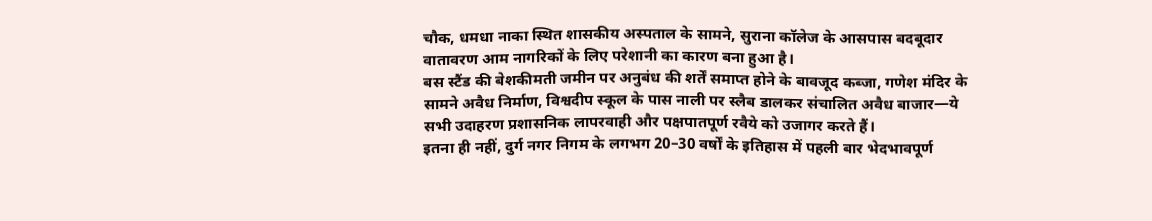चौक, धमधा नाका स्थित शासकीय अस्पताल के सामने, सुराना कॉलेज के आसपास बदबूदार वातावरण आम नागरिकों के लिए परेशानी का कारण बना हुआ है।
बस स्टैंड की बेशकीमती जमीन पर अनुबंध की शर्तें समाप्त होने के बावजूद कब्जा, गणेश मंदिर के सामने अवैध निर्माण, विश्वदीप स्कूल के पास नाली पर स्लैब डालकर संचालित अवैध बाजार—ये सभी उदाहरण प्रशासनिक लापरवाही और पक्षपातपूर्ण रवैये को उजागर करते हैं।
इतना ही नहीं, दुर्ग नगर निगम के लगभग 20–30 वर्षों के इतिहास में पहली बार भेदभावपूर्ण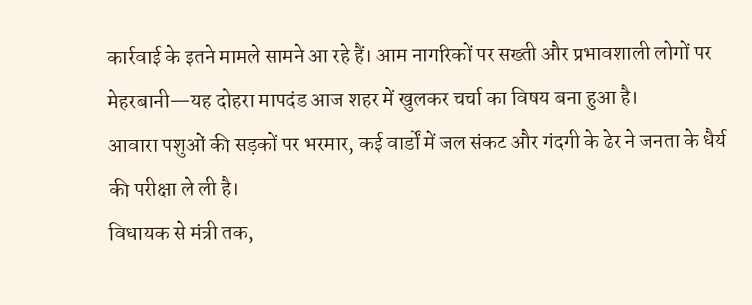कार्रवाई के इतने मामले सामने आ रहे हैं। आम नागरिकों पर सख्ती और प्रभावशाली लोगों पर मेहरबानी—यह दोहरा मापदंड आज शहर में खुलकर चर्चा का विषय बना हुआ है।
आवारा पशुओं की सड़कों पर भरमार, कई वार्डों में जल संकट और गंदगी के ढेर ने जनता के धैर्य की परीक्षा ले ली है।
विधायक से मंत्री तक,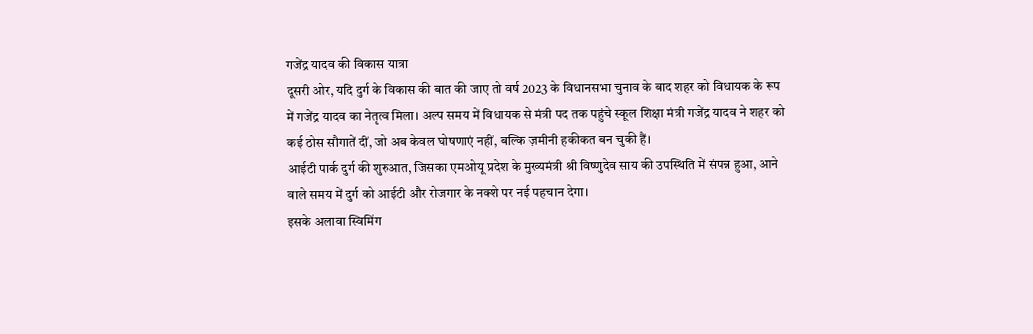गजेंद्र यादव की विकास यात्रा
दूसरी ओर, यदि दुर्ग के विकास की बात की जाए तो वर्ष 2023 के विधानसभा चुनाव के बाद शहर को विधायक के रूप में गजेंद्र यादव का नेतृत्व मिला। अल्प समय में विधायक से मंत्री पद तक पहुंचे स्कूल शिक्षा मंत्री गजेंद्र यादव ने शहर को कई ठोस सौगातें दीं, जो अब केवल घोषणाएं नहीं, बल्कि ज़मीनी हकीकत बन चुकी हैं।
आईटी पार्क दुर्ग की शुरुआत, जिसका एमओयू प्रदेश के मुख्यमंत्री श्री विष्णुदेव साय की उपस्थिति में संपन्न हुआ, आने वाले समय में दुर्ग को आईटी और रोजगार के नक्शे पर नई पहचान देगा।
इसके अलावा स्विमिंग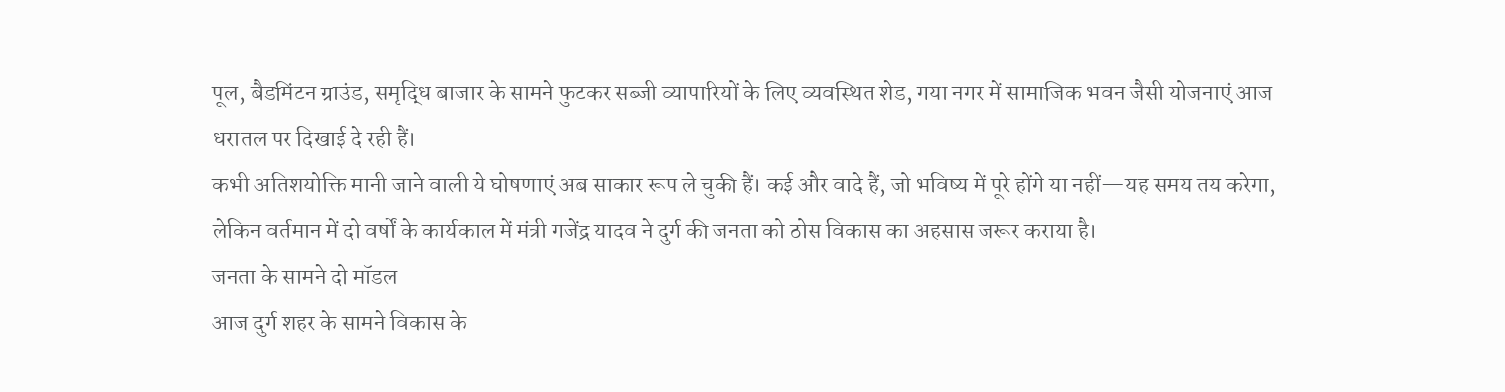पूल, बैडमिंटन ग्राउंड, समृद्धि बाजार के सामने फुटकर सब्जी व्यापारियों के लिए व्यवस्थित शेड, गया नगर में सामाजिक भवन जैसी योजनाएं आज धरातल पर दिखाई दे रही हैं।
कभी अतिशयोक्ति मानी जाने वाली ये घोषणाएं अब साकार रूप ले चुकी हैं। कई और वादे हैं, जो भविष्य में पूरे होंगे या नहीं—यह समय तय करेगा, लेकिन वर्तमान में दो वर्षों के कार्यकाल में मंत्री गजेंद्र यादव ने दुर्ग की जनता को ठोस विकास का अहसास जरूर कराया है।
जनता के सामने दो मॉडल
आज दुर्ग शहर के सामने विकास के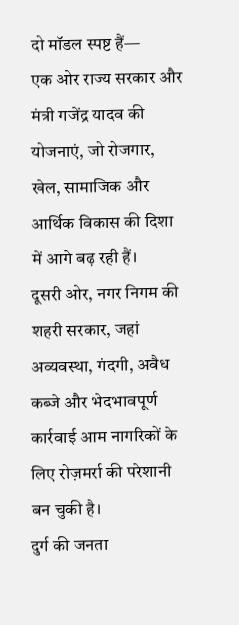दो मॉडल स्पष्ट हैं—
एक ओर राज्य सरकार और मंत्री गजेंद्र यादव की योजनाएं, जो रोजगार, खेल, सामाजिक और आर्थिक विकास की दिशा में आगे बढ़ रही हैं।
दूसरी ओर, नगर निगम की शहरी सरकार, जहां अव्यवस्था, गंदगी, अवैध कब्जे और भेदभावपूर्ण कार्रवाई आम नागरिकों के लिए रोज़मर्रा की परेशानी बन चुकी है।
दुर्ग की जनता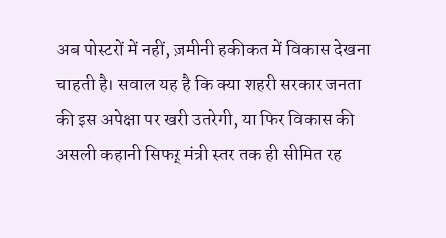अब पोस्टरों में नहीं, ज़मीनी हकीकत में विकास देखना चाहती है। सवाल यह है कि क्या शहरी सरकार जनता की इस अपेक्षा पर खरी उतरेगी, या फिर विकास की असली कहानी सिफऱ् मंत्री स्तर तक ही सीमित रह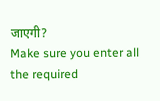जाएगी?
Make sure you enter all the required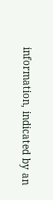information, indicated by an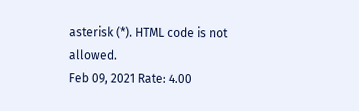asterisk (*). HTML code is not allowed.
Feb 09, 2021 Rate: 4.00